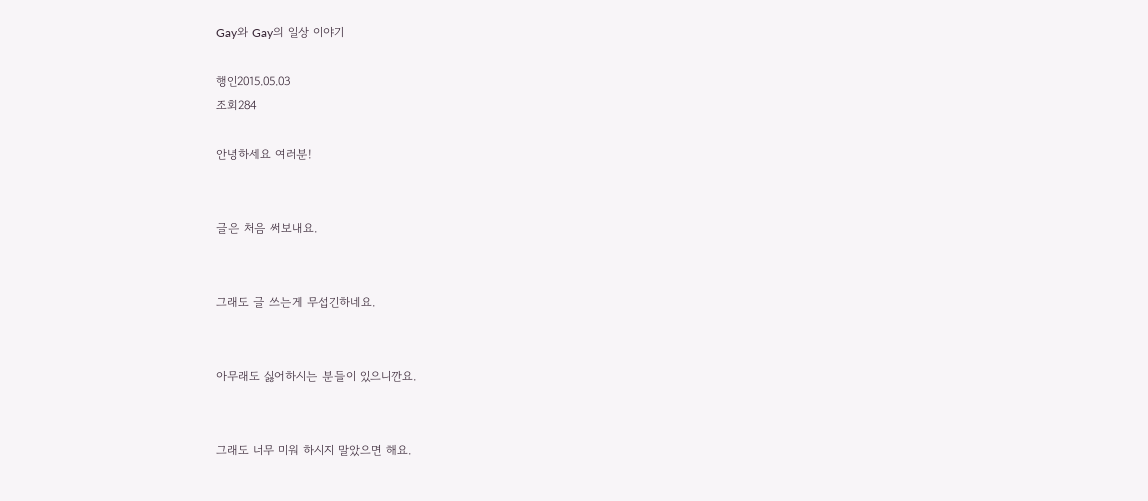Gay와 Gay의 일상 이야기

행인2015.05.03
조회284

안녕하세요 여러분!


글은 처음 써보내요.


그래도 글 쓰는게 무섭긴하네요.


아무래도 싫어하시는 분들이 있으니깐요.


그래도 너무 미워 하시지 말았으면 해요.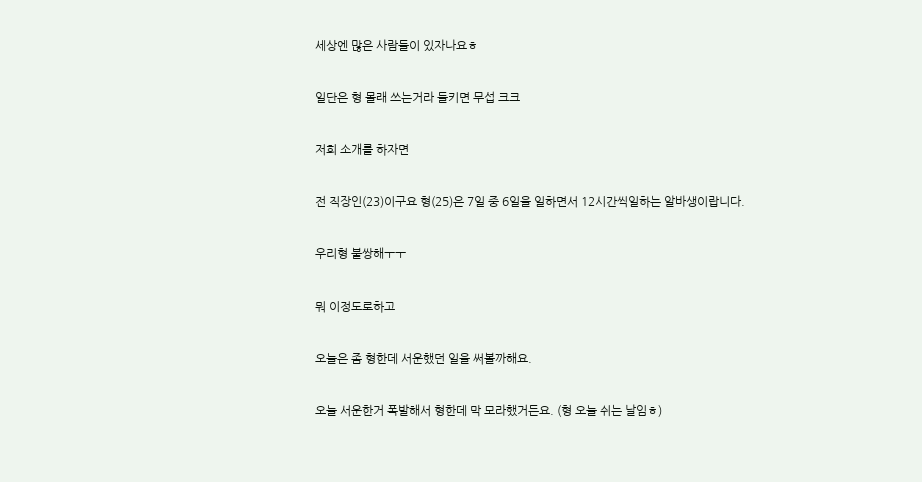세상엔 많은 사람들이 있자나요ㅎ


일단은 형 몰래 쓰는거라 들키면 무섭 크크


저희 소개를 하자면


전 직장인(23)이구요 형(25)은 7일 중 6일을 일하면서 12시간씩일하는 알바생이랍니다.


우리형 불쌍해ㅜㅜ


뭐 이정도로하고


오늘은 좀 형한데 서운했던 일을 써볼까해요.


오늘 서운한거 폭발해서 형한데 막 모라했거든요. (형 오늘 쉬는 날임ㅎ)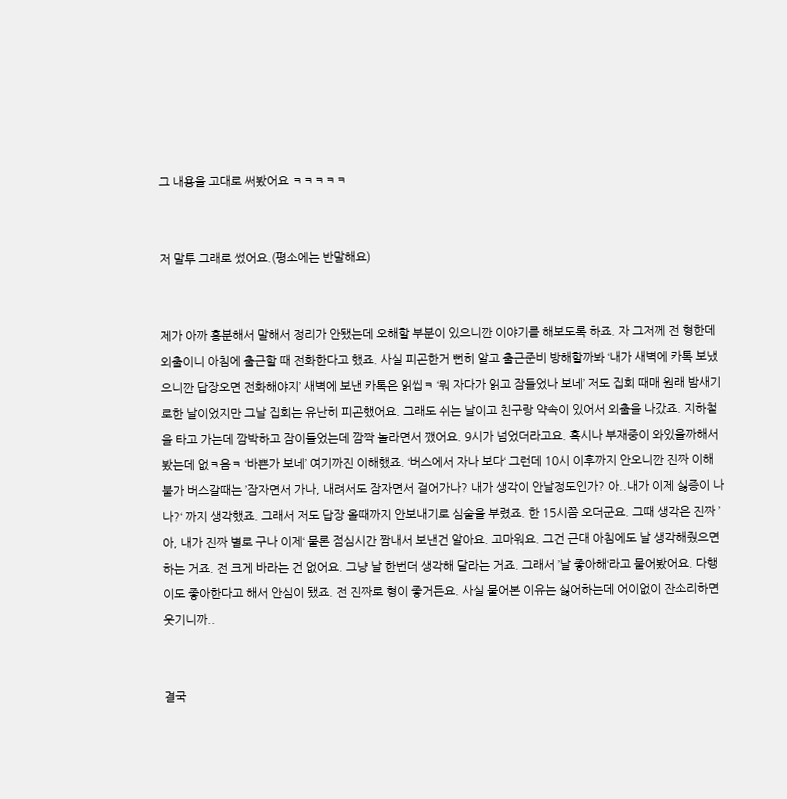그 내용을 고대로 써봤어요 ㅋㅋㅋㅋㅋ


저 말투 그래로 썼어요.(평소에는 반말해요)


제가 아까 흥분해서 말해서 정리가 안됐는데 오해할 부분이 있으니깐 이야기를 해보도록 하죠. 자 그저께 전 형한데 외출이니 아침에 출근할 때 전화한다고 했죠. 사실 피곤한거 뻔히 알고 출근준비 방해할까봐 ‘내가 새벽에 카톡 보냈으니깐 답장오면 전화해야지’ 새벽에 보낸 카톡은 읽씹ㅋ ‘뭐 자다가 읽고 잠들었나 보네’ 저도 집회 때매 원래 밤새기로한 날이었지만 그날 집회는 유난히 피곤했어요. 그래도 쉬는 날이고 친구랑 약속이 있어서 외출을 나갔죠. 지하철을 타고 가는데 깜박하고 잠이들었는데 깜짝 놀라면서 깼어요. 9시가 넘었더라고요. 혹시나 부재중이 와있을까해서 봤는데 없ㅋ음ㅋ ‘바쁜가 보네’ 여기까진 이해했죠. ‘버스에서 자나 보다‘ 그런데 10시 이후까지 안오니깐 진짜 이해 불가 버스갈때는 ’잠자면서 가나, 내려서도 잠자면서 걸어가나? 내가 생각이 안날정도인가? 아..내가 이제 싫증이 나나?‘ 까지 생각했죠. 그래서 저도 답장 올때까지 안보내기로 심술을 부렸죠. 한 15시쯤 오더군요. 그때 생각은 진짜 ’아, 내가 진짜 별로 구나 이제‘ 물론 점심시간 짬내서 보낸건 알아요. 고마워요. 그건 근대 아침에도 날 생각해줬으면 하는 거죠. 전 크게 바라는 건 없어요. 그냥 날 한번더 생각해 달라는 거죠. 그래서 ’날 좋아해‘라고 물어봤어요. 다행이도 좋아한다고 해서 안심이 됐죠. 전 진짜로 형이 좋거든요. 사실 물어본 이유는 싫어하는데 어이없이 잔소리하면 웃기니까..


결국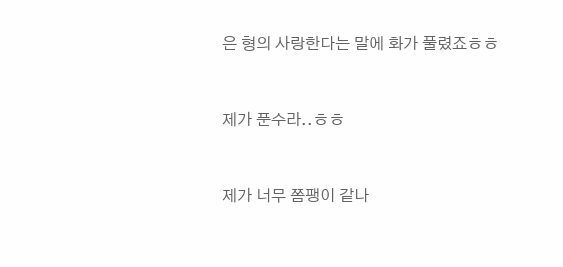은 형의 사랑한다는 말에 화가 풀렸죠ㅎㅎ


제가 푼수라..ㅎㅎ


제가 너무 쫌팽이 같나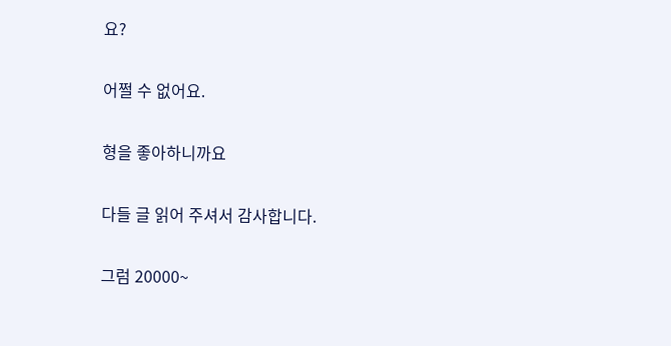요?


어쩔 수 없어요.


형을 좋아하니까요


다들 글 읽어 주셔서 감사합니다.


그럼 20000~